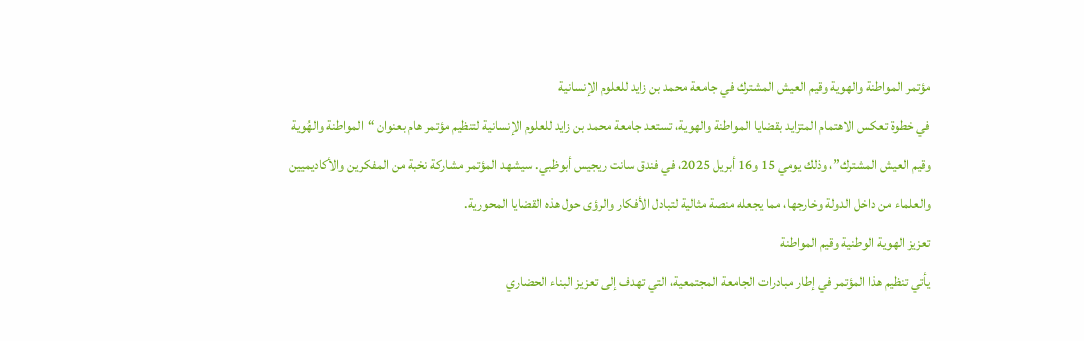مؤتمر المواطنة والهوية وقيم العيش المشترك في جامعة محمد بن زايد للعلوم الإنسانية
في خطوة تعكس الاهتمام المتزايد بقضايا المواطنة والهوية، تستعد جامعة محمد بن زايد للعلوم الإنسانية لتنظيم مؤتمر هام بعنوان “المواطنة والهُوية وقيم العيش المشترك”، وذلك يومي 15 و16 أبريل 2025، في فندق سانت ريجيس أبوظبي. سيشهد المؤتمر مشاركة نخبة من المفكرين والأكاديميين والعلماء من داخل الدولة وخارجها، مما يجعله منصة مثالية لتبادل الأفكار والرؤى حول هذه القضايا المحورية.
تعزيز الهوية الوطنية وقيم المواطنة
يأتي تنظيم هذا المؤتمر في إطار مبادرات الجامعة المجتمعية، التي تهدف إلى تعزيز البناء الحضاري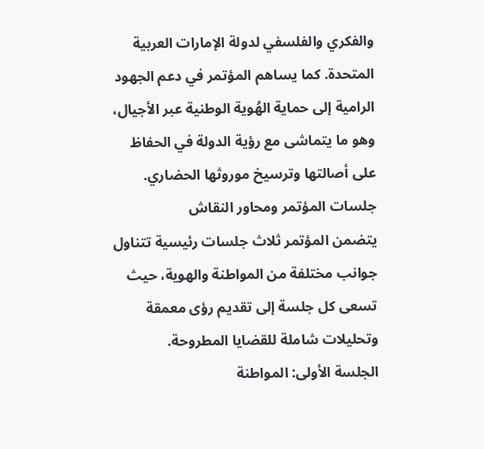والفكري والفلسفي لدولة الإمارات العربية المتحدة. كما يساهم المؤتمر في دعم الجهود الرامية إلى حماية الهُوية الوطنية عبر الأجيال، وهو ما يتماشى مع رؤية الدولة في الحفاظ على أصالتها وترسيخ موروثها الحضاري.
جلسات المؤتمر ومحاور النقاش
يتضمن المؤتمر ثلاث جلسات رئيسية تتناول جوانب مختلفة من المواطنة والهوية، حيث تسعى كل جلسة إلى تقديم رؤى معمقة وتحليلات شاملة للقضايا المطروحة.
الجلسة الأولى: المواطنة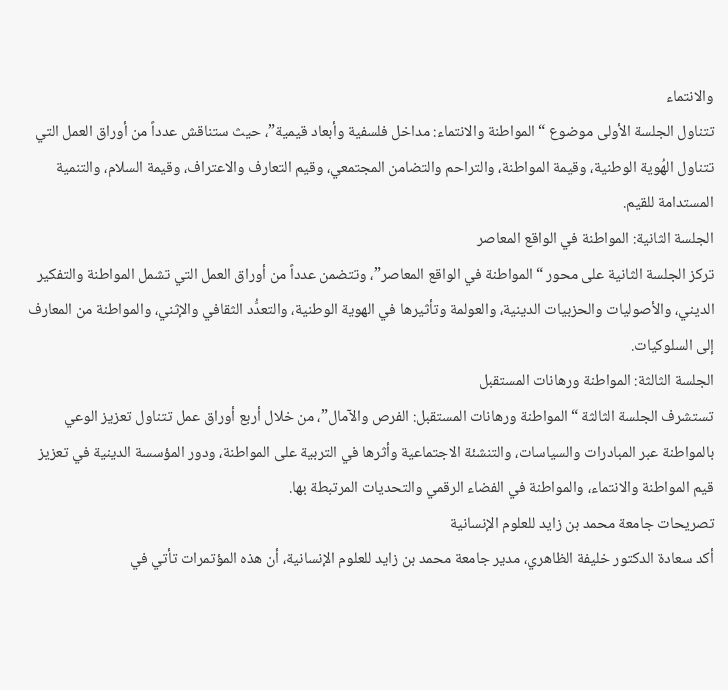والانتماء
تتناول الجلسة الأولى موضوع “المواطنة والانتماء: مداخل فلسفية وأبعاد قيمية”، حيث ستناقش عدداً من أوراق العمل التي تتناول الهُوية الوطنية، وقيمة المواطنة، والتراحم والتضامن المجتمعي، وقيم التعارف والاعتراف، وقيمة السلام، والتنمية المستدامة للقيم.
الجلسة الثانية: المواطنة في الواقع المعاصر
تركز الجلسة الثانية على محور “المواطنة في الواقع المعاصر”، وتتضمن عدداً من أوراق العمل التي تشمل المواطنة والتفكير الديني، والأصوليات والحزبيات الدينية، والعولمة وتأثيرها في الهوية الوطنية، والتعدُّد الثقافي والإثني، والمواطنة من المعارف إلى السلوكيات.
الجلسة الثالثة: المواطنة ورهانات المستقبل
تستشرف الجلسة الثالثة “المواطنة ورهانات المستقبل: الفرص والآمال”، من خلال أربع أوراق عمل تتناول تعزيز الوعي بالمواطنة عبر المبادرات والسياسات، والتنشئة الاجتماعية وأثرها في التربية على المواطنة، ودور المؤسسة الدينية في تعزيز قيم المواطنة والانتماء، والمواطنة في الفضاء الرقمي والتحديات المرتبطة بها.
تصريحات جامعة محمد بن زايد للعلوم الإنسانية
أكد سعادة الدكتور خليفة الظاهري، مدير جامعة محمد بن زايد للعلوم الإنسانية، أن هذه المؤتمرات تأتي في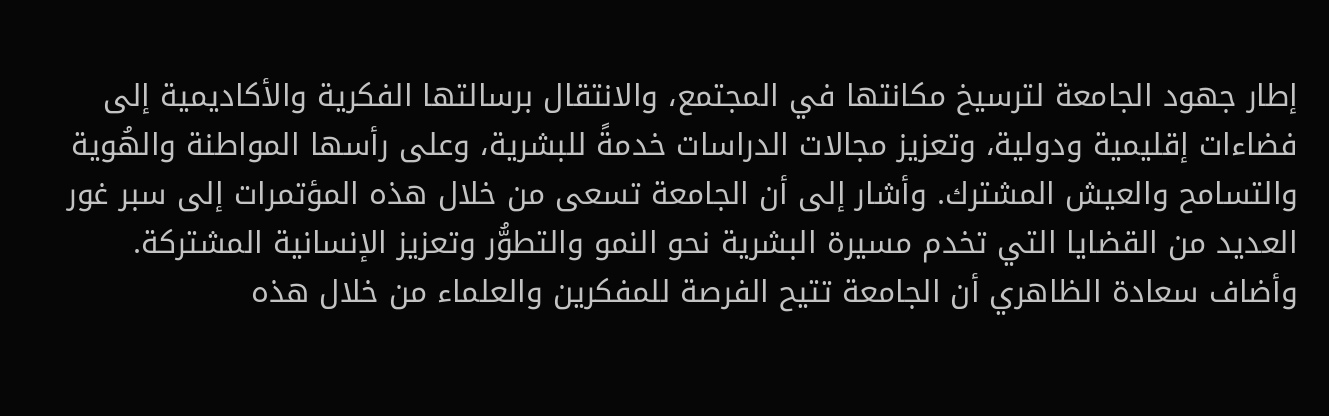إطار جهود الجامعة لترسيخ مكانتها في المجتمع، والانتقال برسالتها الفكرية والأكاديمية إلى فضاءات إقليمية ودولية، وتعزيز مجالات الدراسات خدمةً للبشرية، وعلى رأسها المواطنة والهُوية والتسامح والعيش المشترك. وأشار إلى أن الجامعة تسعى من خلال هذه المؤتمرات إلى سبر غور العديد من القضايا التي تخدم مسيرة البشرية نحو النمو والتطوُّر وتعزيز الإنسانية المشتركة.
وأضاف سعادة الظاهري أن الجامعة تتيح الفرصة للمفكرين والعلماء من خلال هذه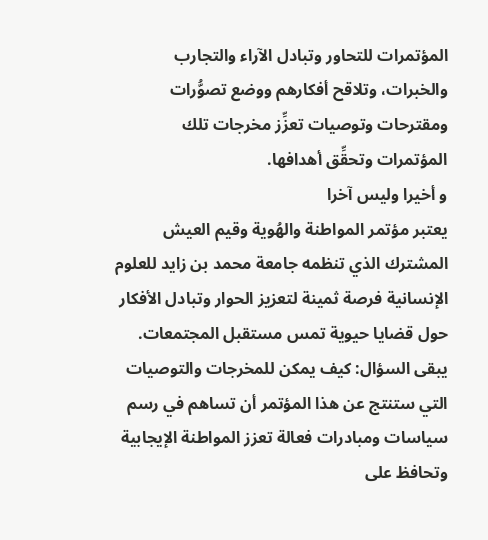المؤتمرات للتحاور وتبادل الآراء والتجارب والخبرات، وتلاقح أفكارهم ووضع تصوُّرات ومقترحات وتوصيات تعزِّز مخرجات تلك المؤتمرات وتحقِّق أهدافها.
و أخيرا وليس آخرا
يعتبر مؤتمر المواطنة والهُوية وقيم العيش المشترك الذي تنظمه جامعة محمد بن زايد للعلوم الإنسانية فرصة ثمينة لتعزيز الحوار وتبادل الأفكار حول قضايا حيوية تمس مستقبل المجتمعات. يبقى السؤال: كيف يمكن للمخرجات والتوصيات التي ستنتج عن هذا المؤتمر أن تساهم في رسم سياسات ومبادرات فعالة تعزز المواطنة الإيجابية وتحافظ على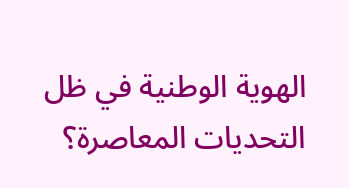الهوية الوطنية في ظل التحديات المعاصرة؟